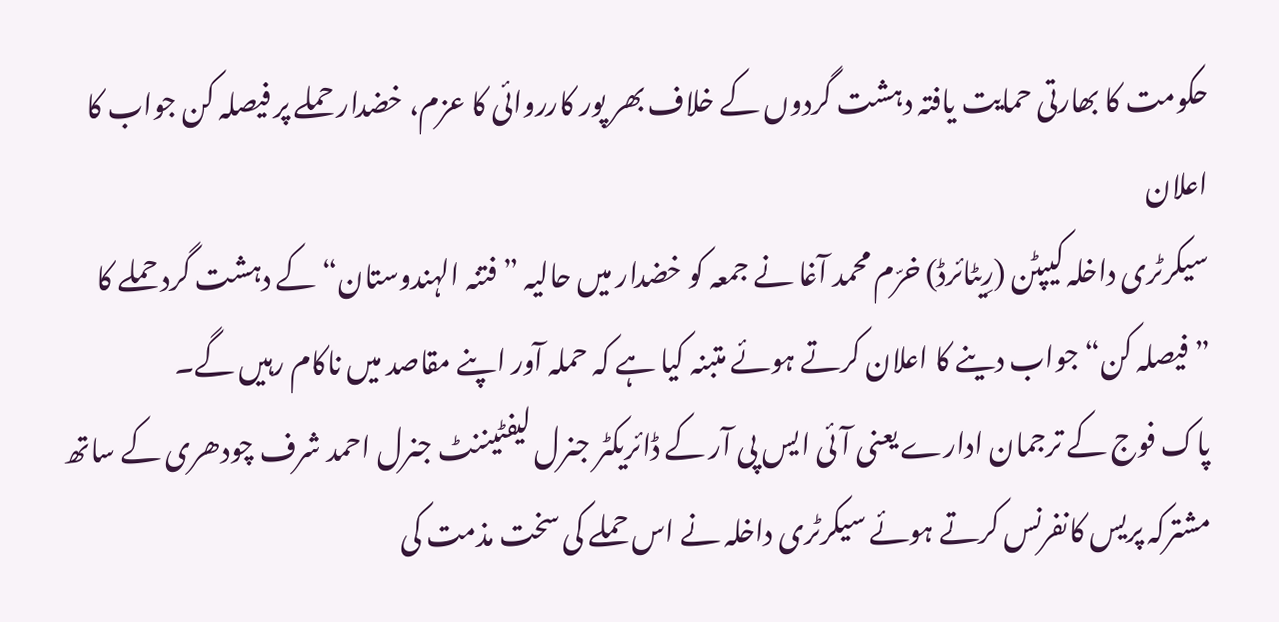حکومت کا بھارتی حمایت یافتہ دہشت گردوں کے خلاف بھر پور کارروائی کا عزم، خضدار حملے پر فیصلہ کن جواب کا اعلان
سیکرٹری داخلہ کیپٹن (رِیٹائرڈ) خرّم محمد آغا نے جمعہ کو خضدار میں حالیہ ”فتنہ الہندوستان“ کے دہشت گرد حملے کا ”فیصلہ کن“ جواب دینے کا اعلان کرتے ہوئے متبنہ کیا ہے کہ حملہ آور اپنے مقاصد میں ناکام رہیں گے۔
پاک فوج کے ترجمان ادارے یعنی آئی ایس پی آر کے ڈائریکٹر جنرل لیفٹیننٹ جنرل احمد شرف چودھری کے ساتھ مشترکہ پریس کانفرنس کرتے ہوئے سیکرٹری داخلہ نے اس حملے کی سخت مذمت کی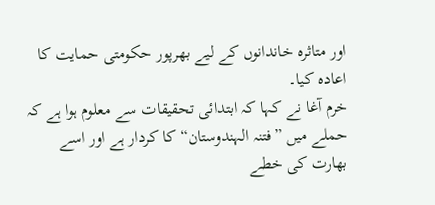اور متاثرہ خاندانوں کے لیے بھرپور حکومتی حمایت کا اعادہ کیا۔
خرم آغا نے کہا کہ ابتدائی تحقیقات سے معلوم ہوا ہے کہ حملے میں ”فتنہ الہندوستان“ کا کردار ہے اور اسے بھارت کی خطے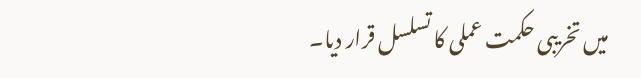میں تخریبی حکمت عملی کا تسلسل قرار دیا۔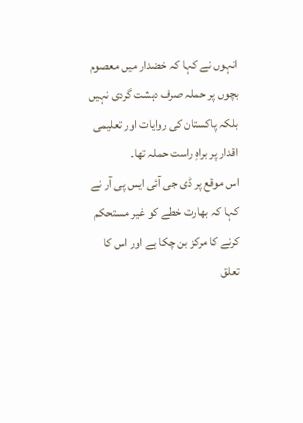انہوں نے کہا کہ خضدار میں معصوم بچوں پر حملہ صرف دہشت گردی نہیں بلکہ پاکستان کی روایات اور تعلیمی اقدار پر براہِ راست حملہ تھا۔
اس موقع پر ڈی جی آئی ایس پی آر نے کہا کہ بھارت خطے کو غیر مستحکم کرنے کا مرکز بن چکا ہے اور اس کا تعلق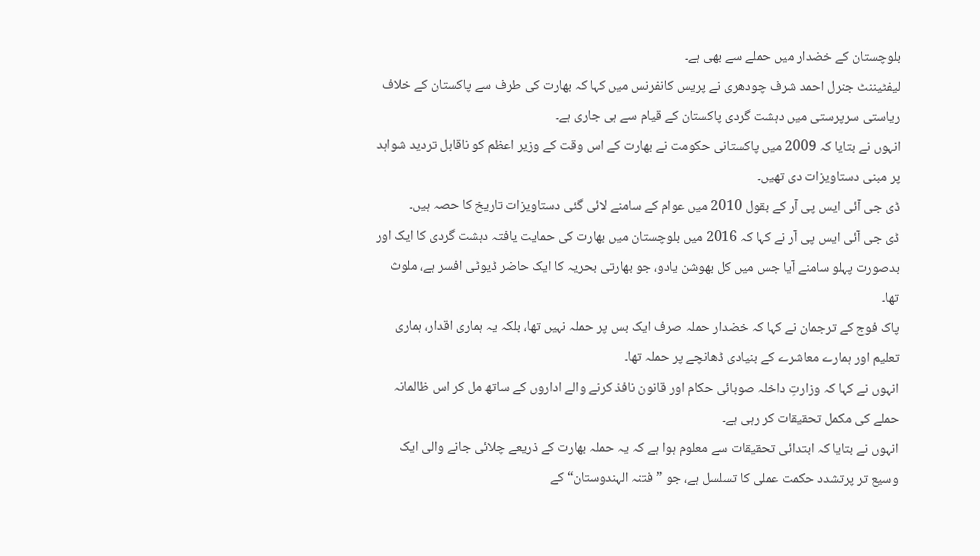بلوچستان کے خضدار میں حملے سے بھی ہے۔
لیفٹیننٹ جنرل احمد شرف چودھری نے پریس کانفرنس میں کہا کہ بھارت کی طرف سے پاکستان کے خلاف ریاستی سرپرستی میں دہشت گردی پاکستان کے قیام سے ہی جاری ہے۔
انہوں نے بتایا کہ 2009 میں پاکستانی حکومت نے بھارت کے اس وقت کے وزیر اعظم کو ناقابل تردید شواہد پر مبنی دستاویزات دی تھیں۔
ڈی جی آئی ایس پی آر کے بقول 2010 میں عوام کے سامنے لائی گئی دستاویزات تاریخ کا حصہ ہیں۔
ڈی جی آئی ایس پی آر نے کہا کہ 2016 میں بلوچستان میں بھارت کی حمایت یافتہ دہشت گردی کا ایک اور بدصورت پہلو سامنے آیا جس میں کل بھوشن یادو، جو بھارتی بحریہ کا ایک حاضر ڈیوٹی افسر ہے، ملوث تھا۔
پاک فوج کے ترجمان نے کہا کہ خضدار حملہ صرف ایک بس پر حملہ نہیں تھا، بلکہ یہ ہماری اقدار، ہماری تعلیم اور ہمارے معاشرے کے بنیادی ڈھانچے پر حملہ تھا۔
انہوں نے کہا کہ وزارتِ داخلہ صوبائی حکام اور قانون نافذ کرنے والے اداروں کے ساتھ مل کر اس ظالمانہ حملے کی مکمل تحقیقات کر رہی ہے۔
انہوں نے بتایا کہ ابتدائی تحقیقات سے معلوم ہوا ہے کہ یہ حملہ بھارت کے ذریعے چلائی جانے والی ایک وسیع تر پرتشدد حکمت عملی کا تسلسل ہے، جو ”فتنہ الہندوستان“ کے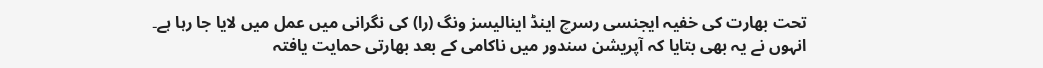تحت بھارت کی خفیہ ایجنسی رسرچ اینڈ اینالیسز ونگ (را) کی نگرانی میں عمل میں لایا جا رہا ہے۔
انہوں نے یہ بھی بتایا کہ آپریشن سندور میں ناکامی کے بعد بھارتی حمایت یافتہ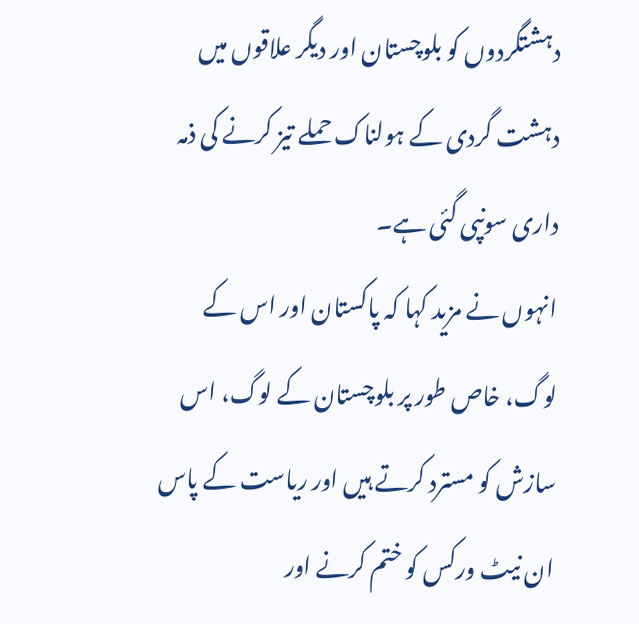دہشتگردوں کو بلوچستان اور دیگر علاقوں میں دہشت گردی کے ہولناک حملے تیز کرنے کی ذمہ داری سونپی گئی ہے۔
انہوں نے مزید کہا کہ پاکستان اور اس کے لوگ، خاص طور پر بلوچستان کے لوگ، اس سازش کو مسترد کرتے ہیں اور ریاست کے پاس ان نیٹ ورکس کو ختم کرنے اور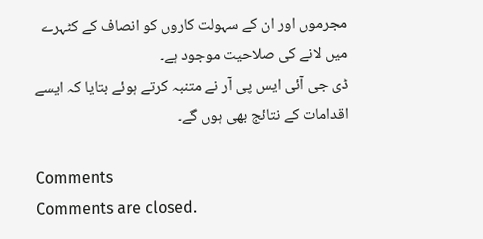مجرموں اور ان کے سہولت کاروں کو انصاف کے کٹہرے میں لانے کی صلاحیت موجود ہے۔
ڈی جی آئی ایس پی آر نے متنبہ کرتے ہوئے بتایا کہ ایسے اقدامات کے نتائج بھی ہوں گے۔

Comments
Comments are closed.